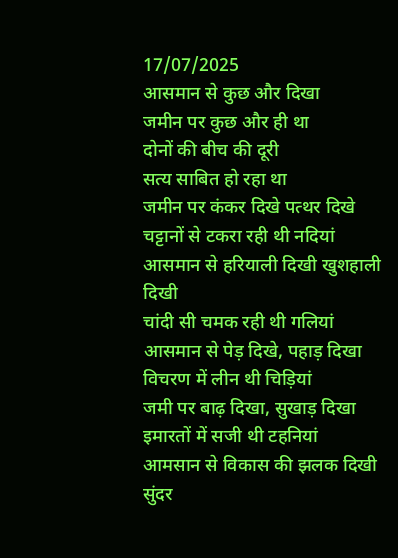17/07/2025
आसमान से कुछ और दिखा
जमीन पर कुछ और ही था
दोनों की बीच की दूरी
सत्य साबित हो रहा था
जमीन पर कंकर दिखे पत्थर दिखे
चट्टानों से टकरा रही थी नदियां
आसमान से हरियाली दिखी खुशहाली दिखी
चांदी सी चमक रही थी गलियां
आसमान से पेड़ दिखे, पहाड़ दिखा
विचरण में लीन थी चिड़ियां
जमी पर बाढ़ दिखा, सुखाड़ दिखा
इमारतों में सजी थी टहनियां
आमसान से विकास की झलक दिखी
सुंदर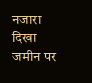नजारा दिखा
जमीन पर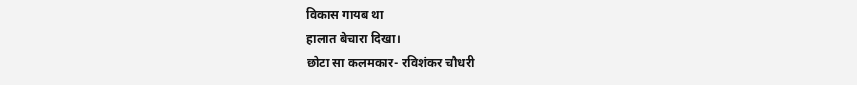विकास गायब था
हालात बेचारा दिखा।
छोटा सा कलमकार- रविशंकर चौधरी